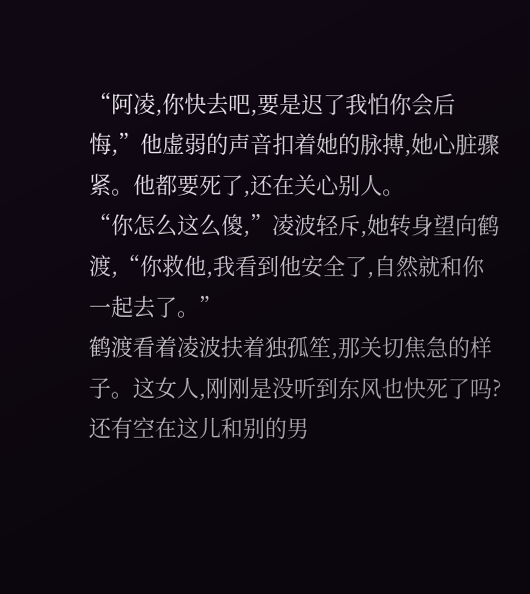“阿凌,你快去吧,要是迟了我怕你会后悔,”他虚弱的声音扣着她的脉搏,她心脏骤紧。他都要死了,还在关心别人。
“你怎么这么傻,”凌波轻斥,她转身望向鹤渡,“你救他,我看到他安全了,自然就和你一起去了。”
鹤渡看着凌波扶着独孤笙,那关切焦急的样子。这女人,刚刚是没听到东风也快死了吗?还有空在这儿和别的男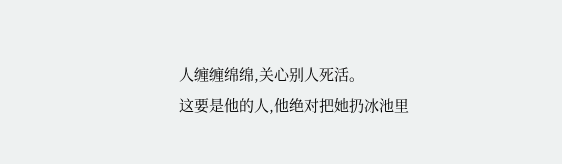人缠缠绵绵,关心别人死活。
这要是他的人,他绝对把她扔冰池里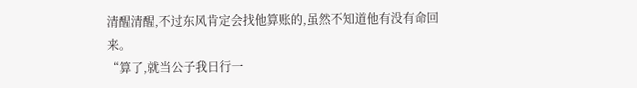清醒清醒,不过东风肯定会找他算账的,虽然不知道他有没有命回来。
“算了,就当公子我日行一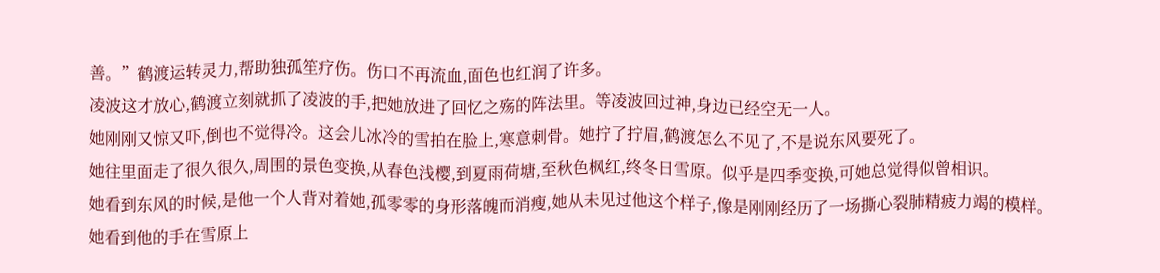善。”鹤渡运转灵力,帮助独孤笙疗伤。伤口不再流血,面色也红润了许多。
凌波这才放心,鹤渡立刻就抓了凌波的手,把她放进了回忆之殇的阵法里。等凌波回过神,身边已经空无一人。
她刚刚又惊又吓,倒也不觉得冷。这会儿冰冷的雪拍在脸上,寒意刺骨。她拧了拧眉,鹤渡怎么不见了,不是说东风要死了。
她往里面走了很久很久,周围的景色变换,从春色浅樱,到夏雨荷塘,至秋色枫红,终冬日雪原。似乎是四季变换,可她总觉得似曾相识。
她看到东风的时候,是他一个人背对着她,孤零零的身形落魄而消瘦,她从未见过他这个样子,像是刚刚经历了一场撕心裂肺精疲力竭的模样。
她看到他的手在雪原上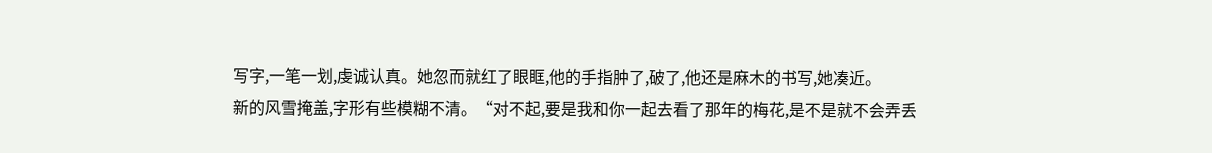写字,一笔一划,虔诚认真。她忽而就红了眼眶,他的手指肿了,破了,他还是麻木的书写,她凑近。
新的风雪掩盖,字形有些模糊不清。“对不起,要是我和你一起去看了那年的梅花,是不是就不会弄丢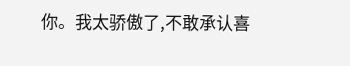你。我太骄傲了,不敢承认喜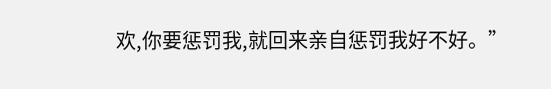欢,你要惩罚我,就回来亲自惩罚我好不好。”